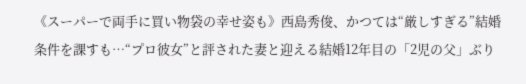《スーパーで両手に買い物袋の幸せ姿も》西島秀俊、かつては“厳しすぎる”結婚条件を課すも…“プロ彼女”と評された妻と迎える結婚12年目の「2児の父」ぶり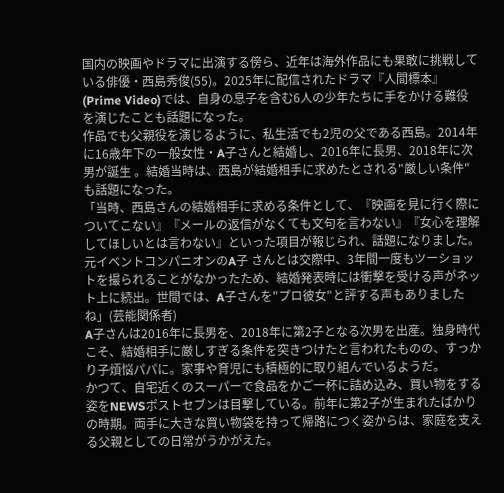国内の映画やドラマに出演する傍ら、近年は海外作品にも果敢に挑戦している俳優・西島秀俊(55)。2025年に配信されたドラマ『人間標本』(Prime Video)では、自身の息子を含む6人の少年たちに手をかける難役を演じたことも話題になった。
作品でも父親役を演じるように、私生活でも2児の父である西島。2014年に16歳年下の一般女性・A子さんと結婚し、2016年に長男、2018年に次男が誕生 。結婚当時は、西島が結婚相手に求めたとされる"厳しい条件"も話題になった。
「当時、西島さんの結婚相手に求める条件として、『映画を見に行く際についてこない』『メールの返信がなくても文句を言わない』『女心を理解してほしいとは言わない』といった項目が報じられ、話題になりました。
元イベントコンパニオンのA子 さんとは交際中、3年間一度もツーショットを撮られることがなかったため、結婚発表時には衝撃を受ける声がネット上に続出。世間では、A子さんを"プロ彼女"と評する声もありましたね」(芸能関係者)
A子さんは2016年に長男を、2018年に第2子となる次男を出産。独身時代こそ、結婚相手に厳しすぎる条件を突きつけたと言われたものの、すっかり子煩悩パパに。家事や育児にも積極的に取り組んでいるようだ。
かつて、自宅近くのスーパーで食品をかご一杯に詰め込み、買い物をする姿をNEWSポストセブンは目撃している。前年に第2子が生まれたばかりの時期。両手に大きな買い物袋を持って帰路につく姿からは、家庭を支える父親としての日常がうかがえた。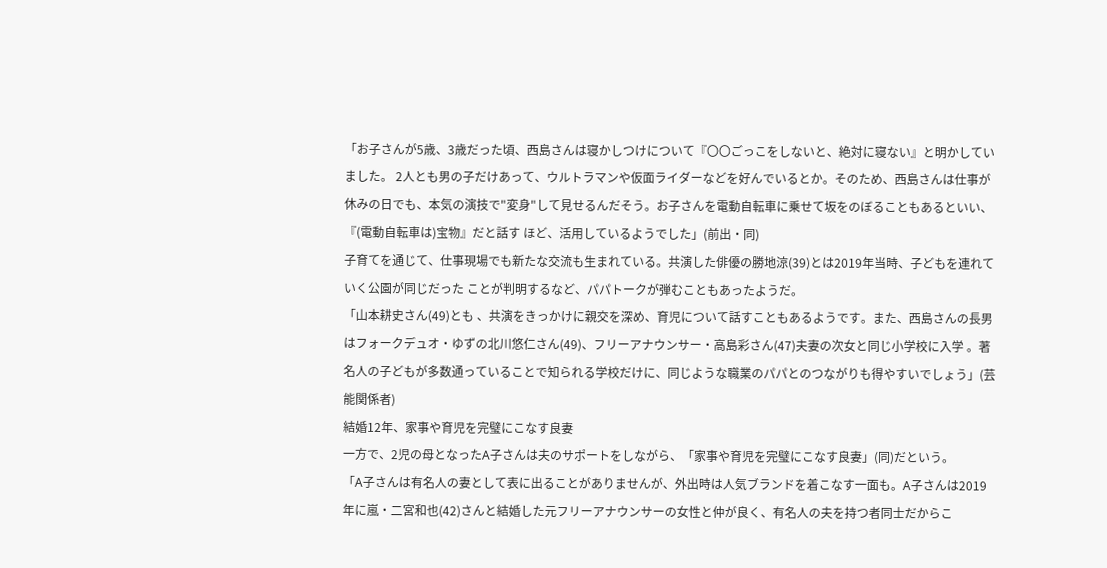「お子さんが5歳、3歳だった頃、西島さんは寝かしつけについて『〇〇ごっこをしないと、絶対に寝ない』と明かしていました。 2人とも男の子だけあって、ウルトラマンや仮面ライダーなどを好んでいるとか。そのため、西島さんは仕事が休みの日でも、本気の演技で"変身"して見せるんだそう。お子さんを電動自転車に乗せて坂をのぼることもあるといい、『(電動自転車は)宝物』だと話す ほど、活用しているようでした」(前出・同)
子育てを通じて、仕事現場でも新たな交流も生まれている。共演した俳優の勝地涼(39)とは2019年当時、子どもを連れていく公園が同じだった ことが判明するなど、パパトークが弾むこともあったようだ。
「山本耕史さん(49)とも 、共演をきっかけに親交を深め、育児について話すこともあるようです。また、西島さんの長男はフォークデュオ・ゆずの北川悠仁さん(49)、フリーアナウンサー・高島彩さん(47)夫妻の次女と同じ小学校に入学 。著名人の子どもが多数通っていることで知られる学校だけに、同じような職業のパパとのつながりも得やすいでしょう」(芸能関係者)
結婚12年、家事や育児を完璧にこなす良妻
一方で、2児の母となったA子さんは夫のサポートをしながら、「家事や育児を完璧にこなす良妻」(同)だという。
「A子さんは有名人の妻として表に出ることがありませんが、外出時は人気ブランドを着こなす一面も。A子さんは2019年に嵐・二宮和也(42)さんと結婚した元フリーアナウンサーの女性と仲が良く、有名人の夫を持つ者同士だからこ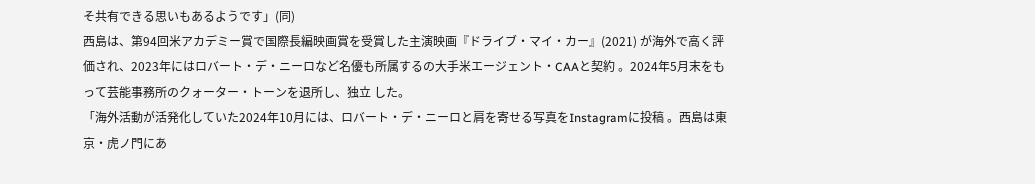そ共有できる思いもあるようです」(同)
西島は、第94回米アカデミー賞で国際長編映画賞を受賞した主演映画『ドライブ・マイ・カー』(2021) が海外で高く評価され、2023年にはロバート・デ・ニーロなど名優も所属するの大手米エージェント・CAAと契約 。2024年5月末をもって芸能事務所のクォーター・トーンを退所し、独立 した。
「海外活動が活発化していた2024年10月には、ロバート・デ・ニーロと肩を寄せる写真をInstagramに投稿 。西島は東京・虎ノ門にあ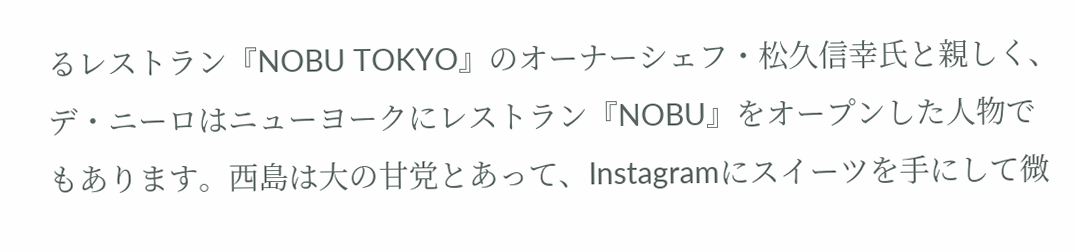るレストラン『NOBU TOKYO』のオーナーシェフ・松久信幸氏と親しく、デ・ニーロはニューヨークにレストラン『NOBU』をオープンした人物でもあります。西島は大の甘党とあって、Instagramにスイーツを手にして微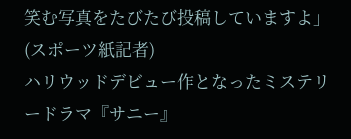笑む写真をたびたび投稿していますよ」(スポーツ紙記者)
ハリウッドデビュー作となったミステリードラマ『サニー』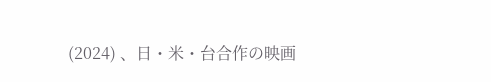(2024) 、日・米・台合作の映画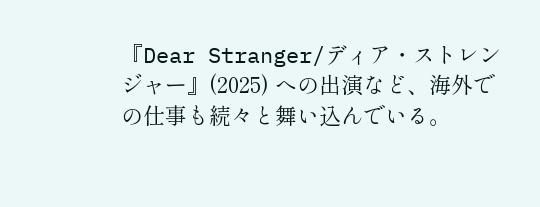『Dear Stranger/ディア・ストレンジャー』(2025) への出演など、海外での仕事も続々と舞い込んでいる。